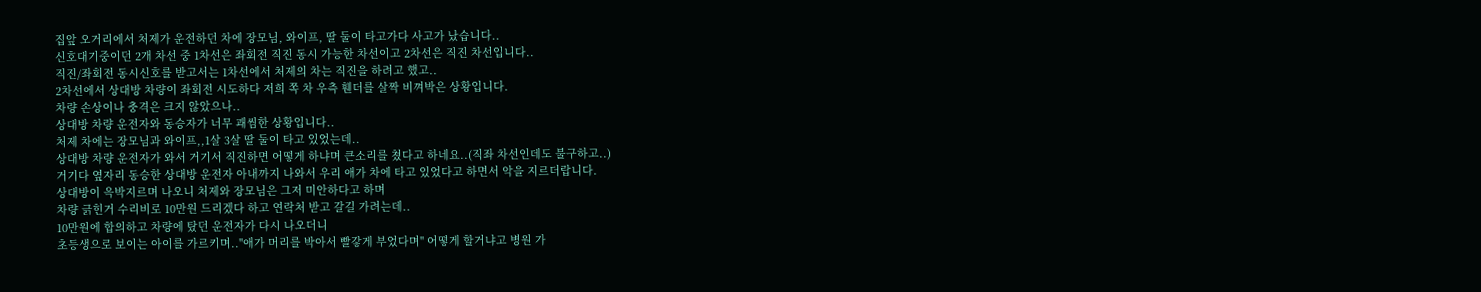집앞 오거리에서 처제가 운전하던 차에 장모님, 와이프, 딸 둘이 타고가다 사고가 났습니다..
신호대기중이던 2개 차선 중 1차선은 좌회전 직진 동시 가능한 차선이고 2차선은 직진 차선입니다..
직진/좌회전 동시신호를 받고서는 1차선에서 처제의 차는 직진을 하려고 했고..
2차선에서 상대방 차량이 좌회전 시도하다 저희 쪽 차 우측 휀더를 살짝 비껴박은 상황입니다.
차량 손상이나 충격은 크지 않았으나..
상대방 차량 운전자와 동승자가 너무 괘씸한 상황입니다..
처제 차에는 장모님과 와이프,,1살 3살 딸 둘이 타고 있었는데..
상대방 차량 운전자가 와서 거기서 직진하면 어떻게 하냐며 큰소리를 쳤다고 하네요..(직좌 차선인데도 불구하고..)
거기다 옆자리 동승한 상대방 운전자 아내까지 나와서 우리 애가 차에 타고 있었다고 하면서 악을 지르더랍니다.
상대방이 윽박지르며 나오니 처제와 장모님은 그저 미안하다고 하며
차량 긁힌거 수리비로 10만원 드리겠다 하고 연락처 받고 갈길 가려는데..
10만원에 합의하고 차량에 탔던 운전자가 다시 나오더니
초등생으로 보이는 아이를 가르키며.."애가 머리를 박아서 빨갛게 부었다며" 어떻게 할거냐고 병원 가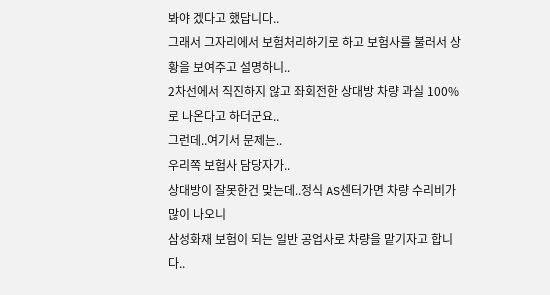봐야 겠다고 했답니다..
그래서 그자리에서 보험처리하기로 하고 보험사를 불러서 상황을 보여주고 설명하니..
2차선에서 직진하지 않고 좌회전한 상대방 차량 과실 100% 로 나온다고 하더군요..
그런데..여기서 문제는..
우리쪽 보험사 담당자가..
상대방이 잘못한건 맞는데..정식 AS센터가면 차량 수리비가 많이 나오니
삼성화재 보험이 되는 일반 공업사로 차량을 맡기자고 합니다..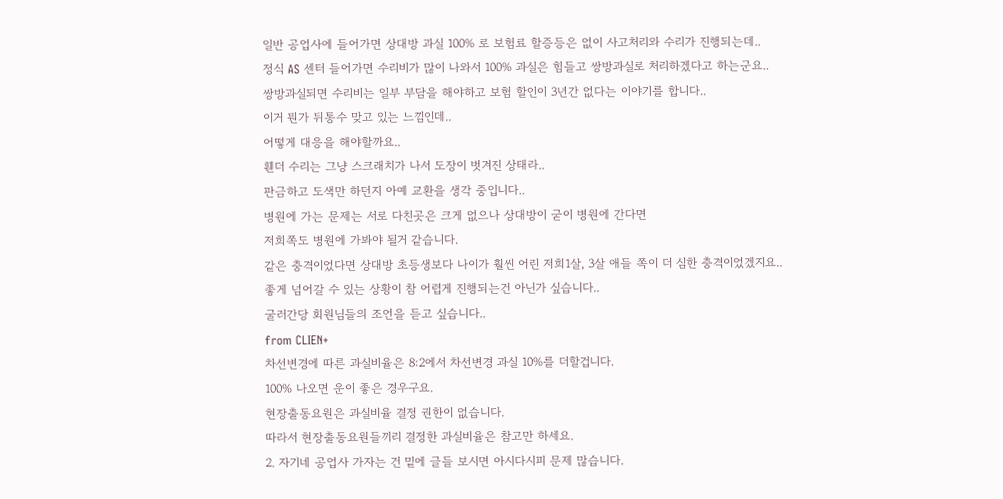일반 공업사에 들어가면 상대방 과실 100% 로 보험료 할증등은 없이 사고처리와 수리가 진행되는데..
정식 AS 센터 들어가면 수리비가 많이 나와서 100% 과실은 힘들고 쌍방과실로 처리하겠다고 하는군요..
쌍방과실되면 수리비는 일부 부담을 해야하고 보험 할인이 3년간 없다는 이야기를 합니다..
이거 뭔가 뒤통수 맞고 있는 느낌인데..
어떻게 대응을 해야할까요..
휀더 수리는 그냥 스크래치가 나서 도장이 벗겨진 상태라..
판금하고 도색만 하던지 아예 교환을 생각 중입니다..
병원에 가는 문제는 서로 다친곳은 크게 없으나 상대방이 굳이 병원에 간다면
저희쪽도 병원에 가봐야 될거 같습니다.
같은 충격이었다면 상대방 초등생보다 나이가 훨씬 어린 저희1살, 3살 애들 쪽이 더 심한 충격이었겠지요..
좋게 넘어갈 수 있는 상황이 참 어렵게 진행되는건 아닌가 싶습니다..
굴러간당 회원님들의 조언을 듣고 싶습니다..
from CLIEN+
차선변경에 따른 과실비율은 8:2에서 차선변경 과실 10%를 더할겁니다.
100% 나오면 운이 좋은 경우구요.
현장출동요원은 과실비율 결정 권한이 없습니다.
따라서 현장출동요원들끼리 결정한 과실비율은 참고만 하세요.
2. 자기네 공업사 가자는 건 밑에 글들 보시면 아시다시피 문제 많습니다.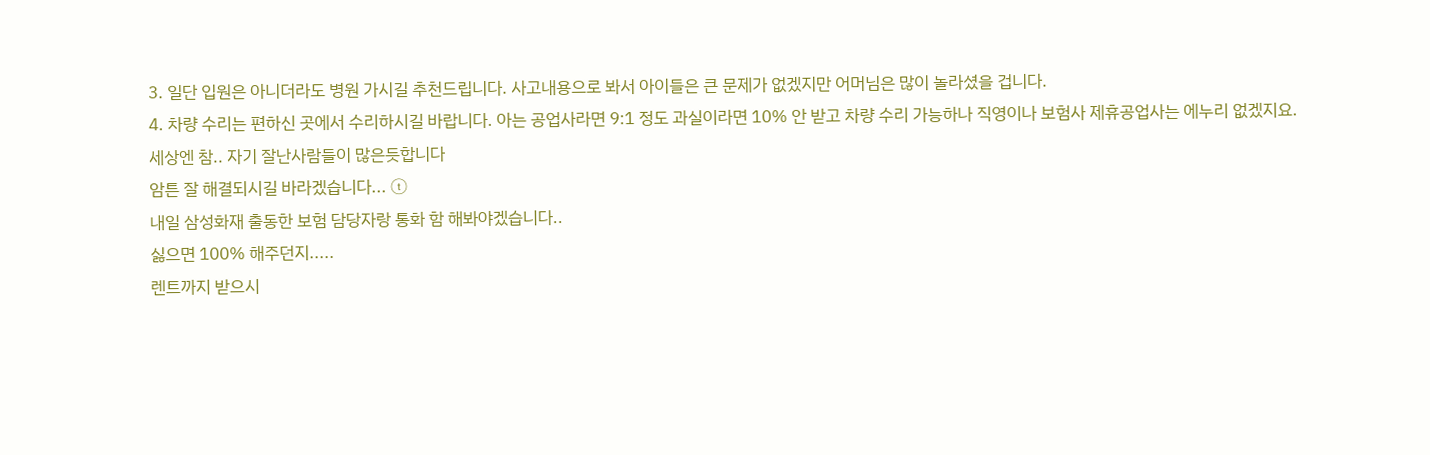3. 일단 입원은 아니더라도 병원 가시길 추천드립니다. 사고내용으로 봐서 아이들은 큰 문제가 없겠지만 어머님은 많이 놀라셨을 겁니다.
4. 차량 수리는 편하신 곳에서 수리하시길 바랍니다. 아는 공업사라면 9:1 정도 과실이라면 10% 안 받고 차량 수리 가능하나 직영이나 보험사 제휴공업사는 에누리 없겠지요.
세상엔 참.. 자기 잘난사람들이 많은듯합니다
암튼 잘 해결되시길 바라겠습니다... ⓣ
내일 삼성화재 출동한 보험 담당자랑 통화 함 해봐야겠습니다..
싫으면 100% 해주던지.....
렌트까지 받으시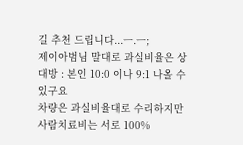길 추천 드립니다...ㅡ.ㅡ;
제이아범님 말대로 과실비율은 상대방 : 본인 10:0 이나 9:1 나올 수 있구요
차량은 과실비율대로 수리하지만 사람치료비는 서로 100%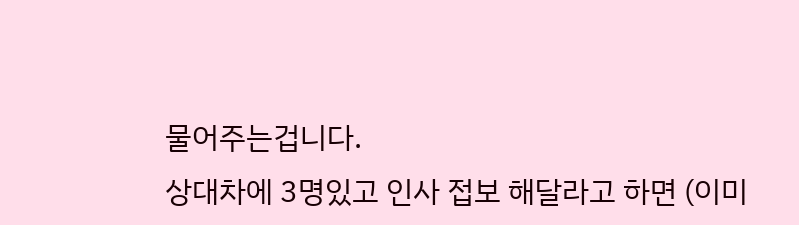물어주는겁니다.
상대차에 3명있고 인사 접보 해달라고 하면 (이미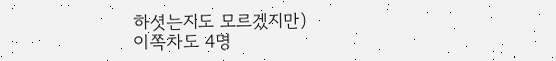하셧는지도 모르겠지만)
이쪽차도 4명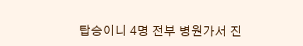탑승이니 4명 전부 병원가서 진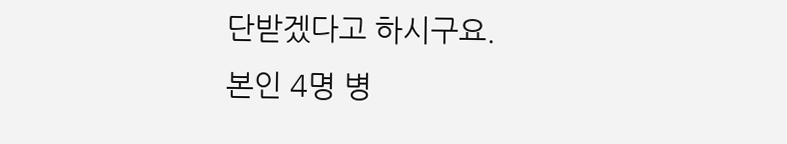단받겠다고 하시구요.
본인 4명 병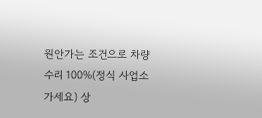원안가는 조건으로 차량수리 100%(정식 사업소가세요) 상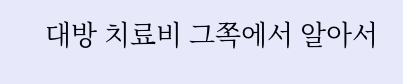대방 치료비 그쪽에서 알아서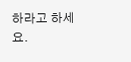하라고 하세요.